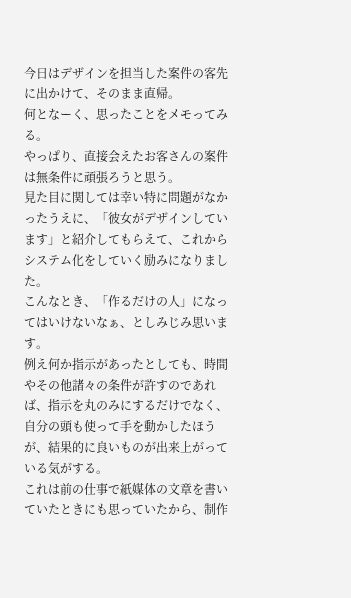今日はデザインを担当した案件の客先に出かけて、そのまま直帰。
何となーく、思ったことをメモってみる。
やっぱり、直接会えたお客さんの案件は無条件に頑張ろうと思う。
見た目に関しては幸い特に問題がなかったうえに、「彼女がデザインしています」と紹介してもらえて、これからシステム化をしていく励みになりました。
こんなとき、「作るだけの人」になってはいけないなぁ、としみじみ思います。
例え何か指示があったとしても、時間やその他諸々の条件が許すのであれば、指示を丸のみにするだけでなく、自分の頭も使って手を動かしたほうが、結果的に良いものが出来上がっている気がする。
これは前の仕事で紙媒体の文章を書いていたときにも思っていたから、制作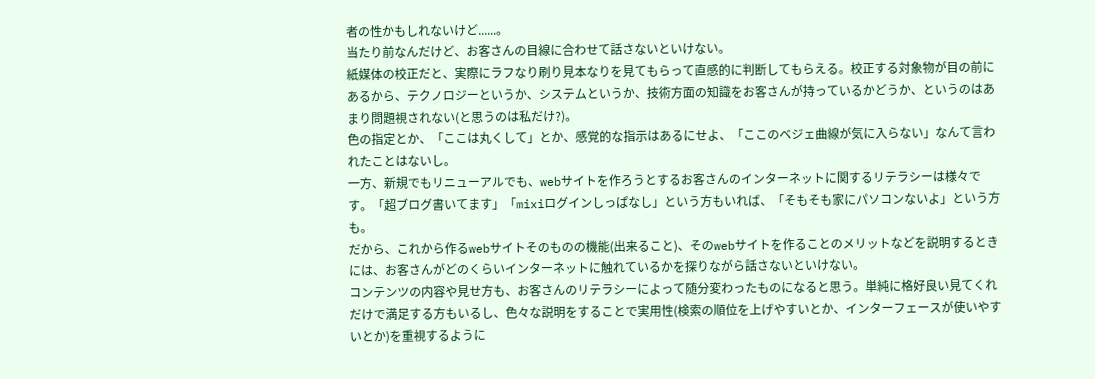者の性かもしれないけど......。
当たり前なんだけど、お客さんの目線に合わせて話さないといけない。
紙媒体の校正だと、実際にラフなり刷り見本なりを見てもらって直感的に判断してもらえる。校正する対象物が目の前にあるから、テクノロジーというか、システムというか、技術方面の知識をお客さんが持っているかどうか、というのはあまり問題視されない(と思うのは私だけ?)。
色の指定とか、「ここは丸くして」とか、感覚的な指示はあるにせよ、「ここのベジェ曲線が気に入らない」なんて言われたことはないし。
一方、新規でもリニューアルでも、webサイトを作ろうとするお客さんのインターネットに関するリテラシーは様々です。「超ブログ書いてます」「mixiログインしっぱなし」という方もいれば、「そもそも家にパソコンないよ」という方も。
だから、これから作るwebサイトそのものの機能(出来ること)、そのwebサイトを作ることのメリットなどを説明するときには、お客さんがどのくらいインターネットに触れているかを探りながら話さないといけない。
コンテンツの内容や見せ方も、お客さんのリテラシーによって随分変わったものになると思う。単純に格好良い見てくれだけで満足する方もいるし、色々な説明をすることで実用性(検索の順位を上げやすいとか、インターフェースが使いやすいとか)を重視するように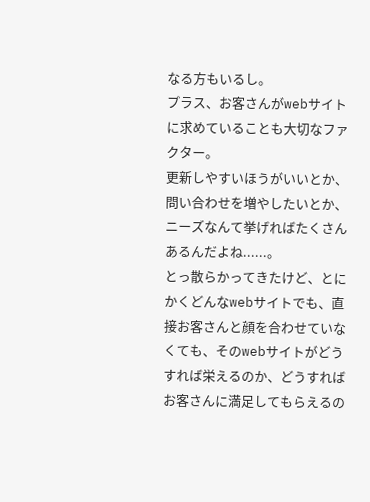なる方もいるし。
プラス、お客さんがwebサイトに求めていることも大切なファクター。
更新しやすいほうがいいとか、問い合わせを増やしたいとか、ニーズなんて挙げればたくさんあるんだよね......。
とっ散らかってきたけど、とにかくどんなwebサイトでも、直接お客さんと顔を合わせていなくても、そのwebサイトがどうすれば栄えるのか、どうすればお客さんに満足してもらえるの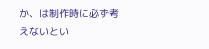か、は制作時に必ず考えないとい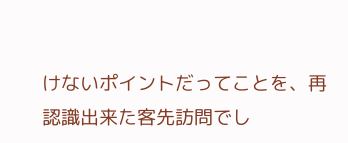けないポイントだってことを、再認識出来た客先訪問でし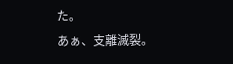た。
あぁ、支離滅裂。